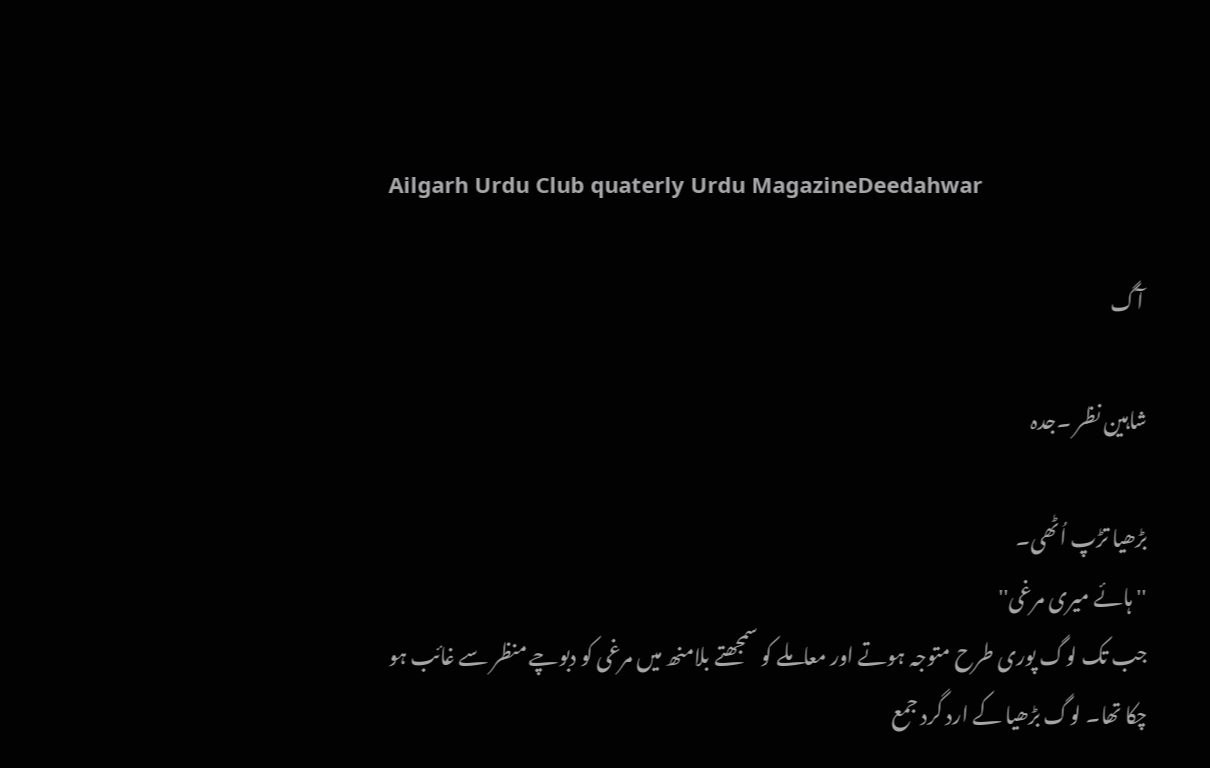Ailgarh Urdu Club quaterly Urdu MagazineDeedahwar

 آگ

شاہین نظر ۔جدہ

بڑھیا تڑپ اُٹھی۔
''ہائے میری مرغی''
جب تک لوگ پوری طرح متوجہ ہوتے اور معاملے کو سمجھتے بلامنھ میں مرغی کو دبوچے منظر سے غائب ہو چکا تھا۔ لوگ بڑھیا کے ارد گرد جمع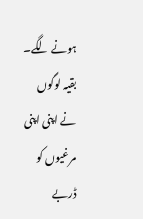ہونے لگے۔ بقیہ لوگوں نے اپنی اپنی مرغیوں کو ڈربے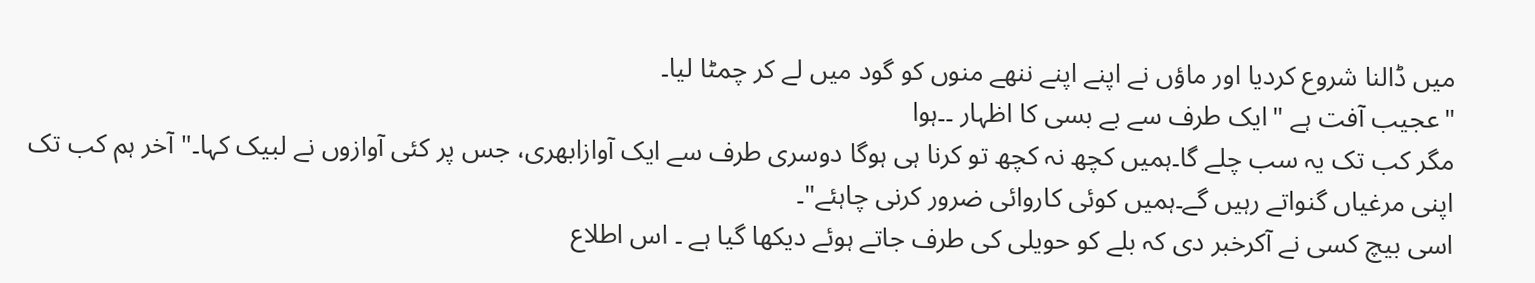میں ڈالنا شروع کردیا اور ماؤں نے اپنے اپنے ننھے منوں کو گود میں لے کر چمٹا لیا۔
"عجیب آفت ہے "ایک طرف سے بے بسی کا اظہار ۔۔ہوا
مگر کب تک یہ سب چلے گا۔ہمیں کچھ نہ کچھ تو کرنا ہی ہوگا دوسری طرف سے ایک آوازابھری، جس پر کئی آوازوں نے لبیک کہا۔"آخر ہم کب تک اپنی مرغیاں گنواتے رہیں گے۔ہمیں کوئی کاروائی ضرور کرنی چاہئے"۔
اسی بیچ کسی نے آکرخبر دی کہ بلے کو حویلی کی طرف جاتے ہوئے دیکھا گیا ہے ۔ اس اطلاع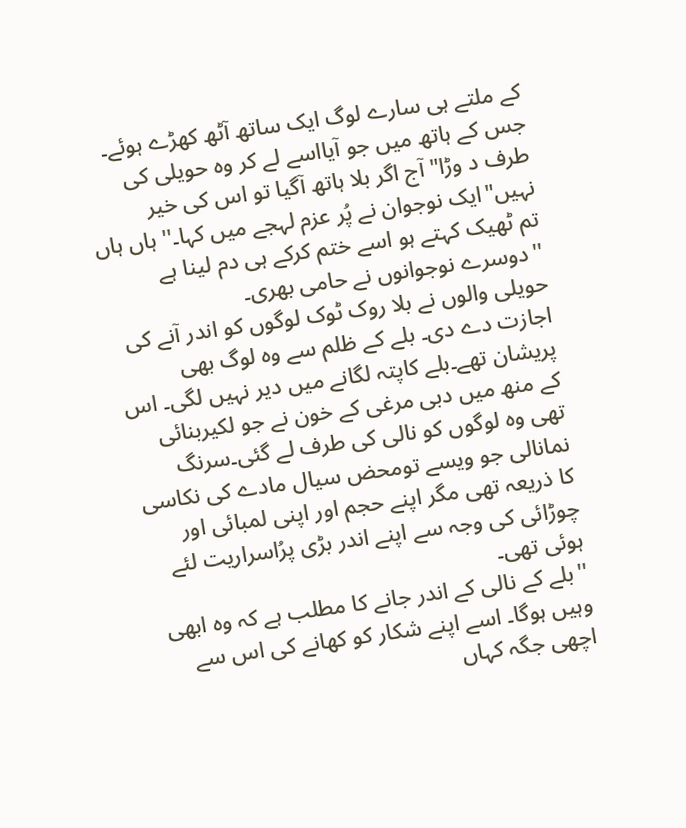کے ملتے ہی سارے لوگ ایک ساتھ آٹھ کھڑے ہوئے۔ جس کے ہاتھ میں جو آیااسے لے کر وہ حویلی کی طرف د وڑا" آج اگر بلا ہاتھ آگیا تو اس کی خیر نہیں"ایک نوجوان نے پُر عزم لہجے میں کہا۔'' ہاں ہاں تم ٹھیک کہتے ہو اسے ختم کرکے ہی دم لینا ہے ''دوسرے نوجوانوں نے حامی بھری۔
حویلی والوں نے بلا روک ٹوک لوگوں کو اندر آنے کی اجازت دے دی۔ بلے کے ظلم سے وہ لوگ بھی پریشان تھے۔بلے کاپتہ لگانے میں دیر نہیں لگی۔ اس کے منھ میں دبی مرغی کے خون نے جو لکیربنائی تھی وہ لوگوں کو نالی کی طرف لے گئی۔سرنگ نمانالی جو ویسے تومحض سیال مادے کی نکاسی کا ذریعہ تھی مگر اپنے حجم اور اپنی لمبائی اور چوڑائی کی وجہ سے اپنے اندر بڑی پرُاسراریت لئے ہوئی تھی۔
''بلے کے نالی کے اندر جانے کا مطلب ہے کہ وہ ابھی وہیں ہوگا۔ اسے اپنے شکار کو کھانے کی اس سے اچھی جگہ کہاں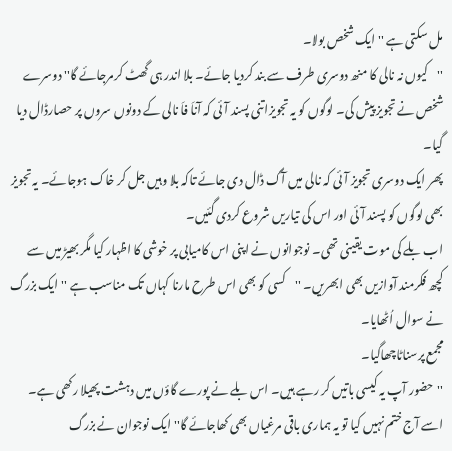مل سکتی ہے ''ایک شخص بولا۔
''کیوں نہ نالی کا منھ دوسری طرف سے بند کردیا جائے۔ بلا اندر ہی گھٹ کرمرجائے گا'' دوسرے شخص نے تجویز پیش کی۔ لوگوں کو یہ تجویزاتنی پسند آئی کہ آناَ فاَ نالی کے دونوں سروں پر حصارڈال دیا گیا۔
پھر ایک دوسری تجویز آئی کہ نالی میں آگ ڈال دی جائے تاکہ بلا وہیں جل کر خاک ہوجائے۔ یہ تجویز بھی لوگوں کو پسند آئی اور اس کی تیاریں شروع کردی گئیں۔
اب بلے کی موت یقینی تھی۔ نوجوانوں نے اپنی اس کامیابی پر خوشی کا اظہار کیا مگر بھیڑ میں سے کچھ فکرمند آوازیں بھی ابھریں۔ ''کسی کو بھی اس طرح مارنا کہاں تک مناسب ہے ''ایک بزرگ نے سوال اُٹھایا۔
مجمع پرسناٹاچھاگیا۔
''حضور آپ یہ کیسی باتیں کر رہے ہیں۔ اس بلے نے پورے گاؤں میں دہشت پھیلا رکھی ہے۔ اسے آج ختم نہیں کیا تو یہ ہماری باقی مرغیاں بھی کھاجائے گا'' ایک نوجوان نے بزرگ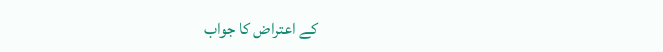کے اعتراض کا جواب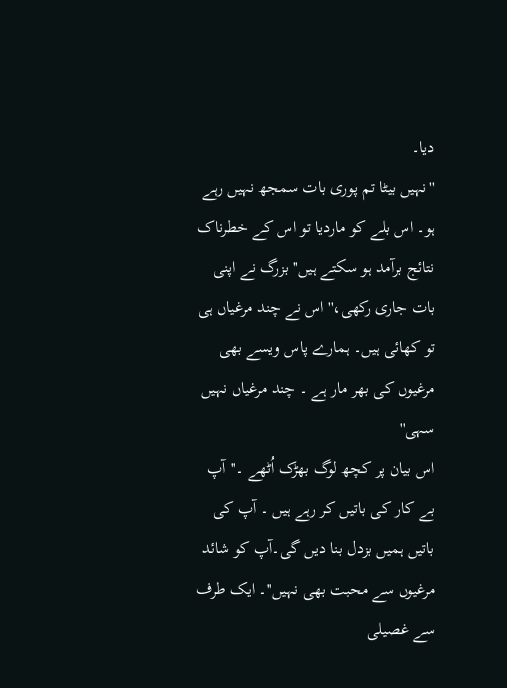دیا۔
''نہیں بیٹا تم پوری بات سمجھ نہیں رہے ہو۔ اس بلے کو ماردیا تو اس کے خطرناک نتائج برآمد ہو سکتے ہیں''بزرگ نے اپنی بات جاری رکھی،'' اس نے چند مرغیاں ہی تو کھائی ہیں۔ ہمارے پاس ویسے بھی مرغیوں کی بھر مار ہے ۔ چند مرغیاں نہیں سہی''
اس بیان پر کچھ لوگ بھڑک اُٹھے ۔''آپ بے کار کی باتیں کر رہے ہیں ۔ آپ کی باتیں ہمیں بزدل بنا دیں گی۔آپ کو شائد مرغیوں سے محبت بھی نہیں''۔ ایک طرف سے غصیلی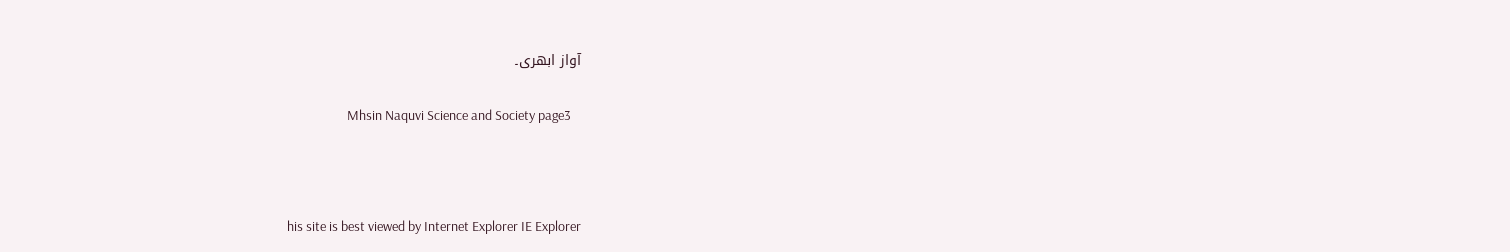آواز ابھری۔

                    Mhsin Naquvi Science and Society page3



his site is best viewed by Internet Explorer IE Explorer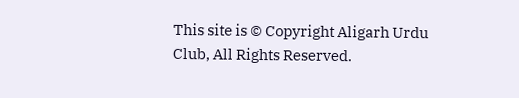This site is © Copyright Aligarh Urdu Club, All Rights Reserved.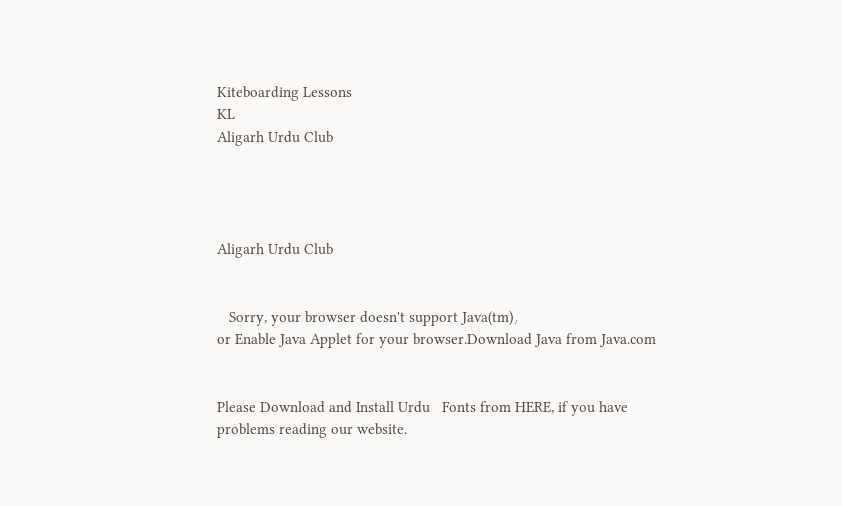Kiteboarding Lessons
KL
Aligarh Urdu Club




Aligarh Urdu Club


   Sorry, your browser doesn't support Java(tm)٫
or Enable Java Applet for your browser.Download Java from Java.com


Please Download and Install Urdu   Fonts from HERE, if you have problems reading our website.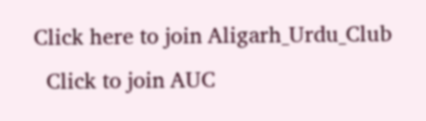Click here to join Aligarh_Urdu_Club
  Click to join AUC